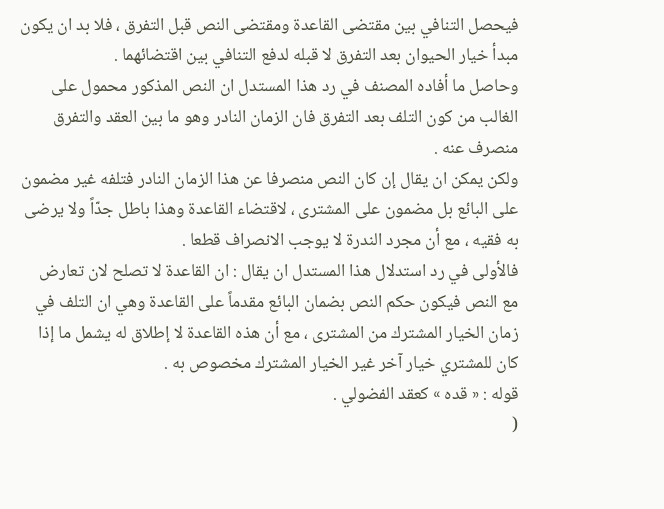فيحصل التنافي بين مقتضى القاعدة ومقتضى النص قبل التفرق ، فلا بد ان يكون مبدأ خيار الحيوان بعد التفرق لا قبله لدفع التنافي بين اقتضائهما .
وحاصل ما أفاده المصنف في رد هذا المستدل ان النص المذكور محمول على الغالب من كون التلف بعد التفرق فان الزمان النادر وهو ما بين العقد والتفرق منصرف عنه .
ولكن يمكن ان يقال إن كان النص منصرفا عن هذا الزمان النادر فتلفه غير مضمون على البائع بل مضمون على المشترى ، لاقتضاء القاعدة وهذا باطل جدّاً ولا يرضى به فقيه ، مع أن مجرد الندرة لا يوجب الانصراف قطعا .
فالأولى في رد استدلال هذا المستدل ان يقال : ان القاعدة لا تصلح لان تعارض مع النص فيكون حكم النص بضمان البائع مقدماً على القاعدة وهي ان التلف في زمان الخيار المشترك من المشترى ، مع أن هذه القاعدة لا إطلاق له يشمل ما إذا كان للمشتري خيار آخر غير الخيار المشترك مخصوص به .
قوله : « قده » كعقد الفضولي .
(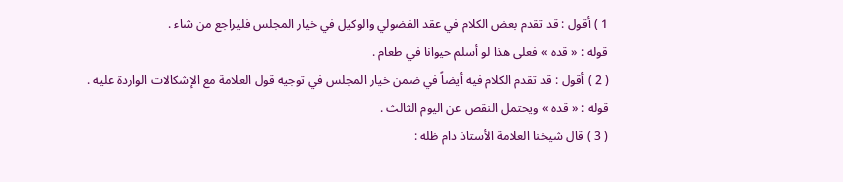1 ) أقول : قد تقدم بعض الكلام في عقد الفضولي والوكيل في خيار المجلس فليراجع من شاء .
قوله : « قده » فعلى هذا لو أسلم حيوانا في طعام .
( 2 ) أقول : قد تقدم الكلام فيه أيضاً في ضمن خيار المجلس في توجيه قول العلامة مع الإشكالات الواردة عليه .
قوله : « قده » ويحتمل النقص عن اليوم الثالث .
( 3 ) قال شيخنا العلامة الأستاذ دام ظله :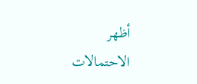أظهر الاحتمالات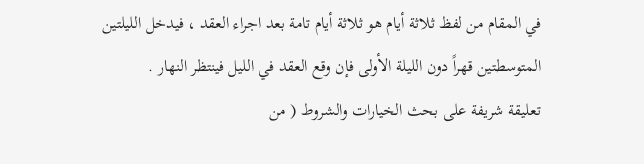في المقام من لفظ ثلاثة أيام هو ثلاثة أيام تامة بعد اجراء العقد ، فيدخل الليلتين المتوسطتين قهراً دون الليلة الأولى فإن وقع العقد في الليل فينتظر النهار .
تعليقة شريفة على بحث الخيارات والشروط ( من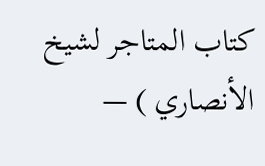كتاب المتاجر لشيخ الأنصاري ) —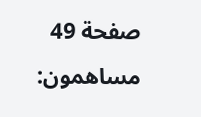صفحة 49
مساهمون: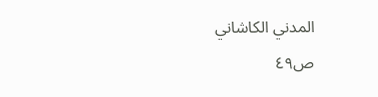المدني الكاشاني
ص٤٩